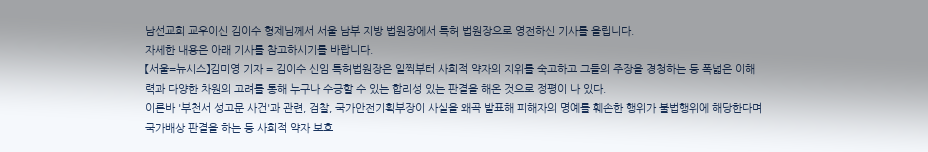남선교회 교우이신 김이수 형제님께서 서울 남부 지방 법원장에서 특허 법원장으로 영전하신 기사를 올립니다.
자세한 내용은 아래 기사를 참고하시기를 바랍니다.
【서울=뉴시스】김미영 기자 = 김이수 신임 특허법원장은 일찍부터 사회적 약자의 지위를 숙고하고 그들의 주장을 경청하는 등 폭넓은 이해력과 다양한 차원의 고려를 통해 누구나 수긍할 수 있는 합리성 있는 판결을 해온 것으로 정평이 나 있다.
이른바 '부천서 성고문 사건'과 관련, 검찰, 국가안전기획부장이 사실을 왜곡 발표해 피해자의 명예를 훼손한 행위가 불법행위에 해당한다며 국가배상 판결을 하는 등 사회적 약자 보호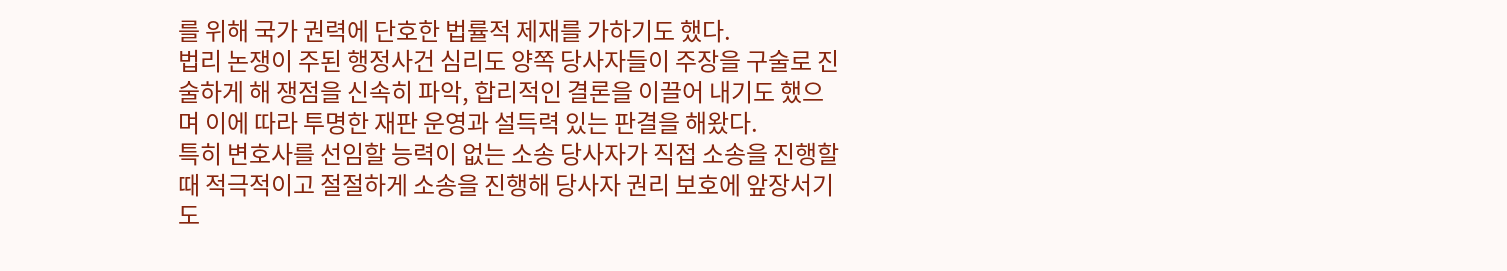를 위해 국가 권력에 단호한 법률적 제재를 가하기도 했다.
법리 논쟁이 주된 행정사건 심리도 양쪽 당사자들이 주장을 구술로 진술하게 해 쟁점을 신속히 파악, 합리적인 결론을 이끌어 내기도 했으며 이에 따라 투명한 재판 운영과 설득력 있는 판결을 해왔다.
특히 변호사를 선임할 능력이 없는 소송 당사자가 직접 소송을 진행할 때 적극적이고 절절하게 소송을 진행해 당사자 권리 보호에 앞장서기도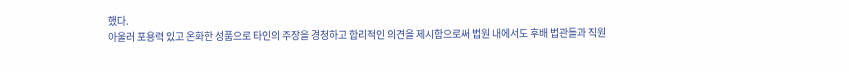했다.
아울러 포용력 있고 온화한 성품으로 타인의 주장을 경청하고 합리적인 의견을 제시함으로써 법원 내에서도 후배 법관들과 직원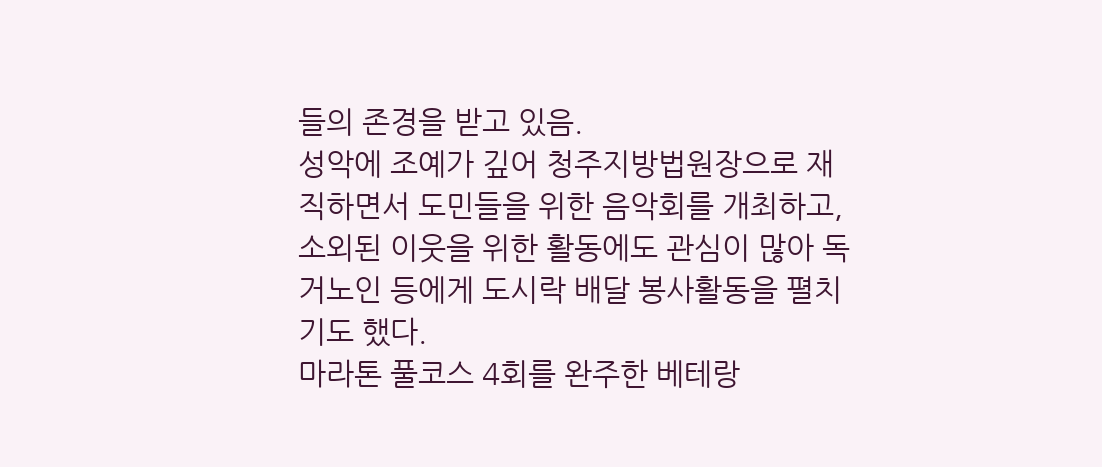들의 존경을 받고 있음.
성악에 조예가 깊어 청주지방법원장으로 재직하면서 도민들을 위한 음악회를 개최하고, 소외된 이웃을 위한 활동에도 관심이 많아 독거노인 등에게 도시락 배달 봉사활동을 펼치기도 했다.
마라톤 풀코스 4회를 완주한 베테랑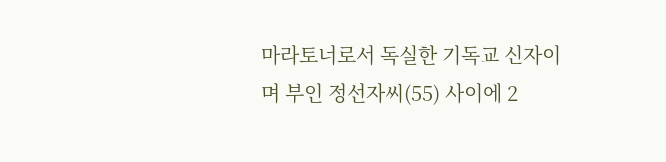마라토너로서 독실한 기독교 신자이며 부인 정선자씨(55) 사이에 2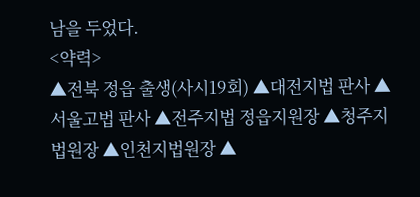남을 두었다.
<약력>
▲전북 정읍 출생(사시19회) ▲대전지법 판사 ▲서울고법 판사 ▲전주지법 정읍지원장 ▲청주지법원장 ▲인천지법원장 ▲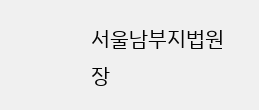서울남부지법원장